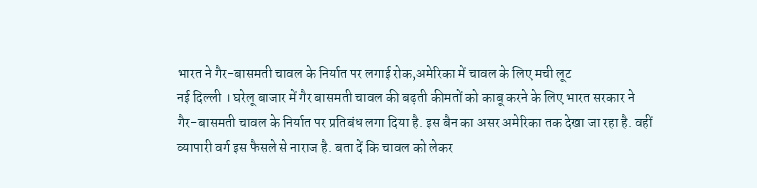भारत ने गैर-बासमती चावल के निर्यात पर लगाई रोक,अमेरिका में चावल के लिए मची लूट
नई दिल्ली । घरेलू बाजार में गैर बासमती चावल की बढ़ती कीमतों को काबू करने के लिए भारत सरकार ने गैर-बासमती चावल के निर्यात पर प्रतिबंध लगा दिया है. इस बैन का असर अमेरिका तक देखा जा रहा है. वहीं व्यापारी वर्ग इस फैसले से नाराज है. बता दें कि चावल को लेकर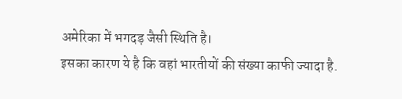अमेरिका में भगदड़ जैसी स्थिति है।
इसका कारण ये है कि वहां भारतीयों की संख्या काफी ज्यादा है.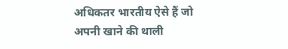अधिकतर भारतीय ऐसे हैं जो अपनी खाने की थाली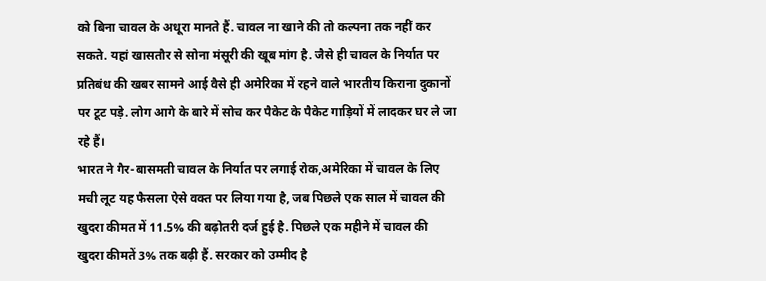को बिना चावल के अधूरा मानते हैं. चावल ना खाने की तो कल्पना तक नहीं कर सकते. यहां खासतौर से सोना मंसूरी की खूब मांग है. जैसे ही चावल के निर्यात पर प्रतिबंध की खबर सामने आई वैसे ही अमेरिका में रहने वाले भारतीय किराना दुकानों पर टूट पड़े. लोग आगे के बारे में सोच कर पैकेट के पैकेट गाड़ियों में लादकर घर ले जा रहे हैं।
भारत ने गैर-बासमती चावल के निर्यात पर लगाई रोक,अमेरिका में चावल के लिए मची लूट यह फैसला ऐसे वक्त पर लिया गया है, जब पिछले एक साल में चावल की खुदरा कीमत में 11.5% की बढ़ोतरी दर्ज हुई है. पिछले एक महीने में चावल की खुदरा कीमतें 3% तक बढ़ी हैं. सरकार को उम्मीद है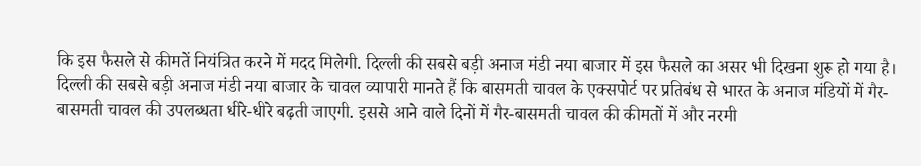कि इस फैसले से कीमतें नियंत्रित करने में मदद मिलेगी. दिल्ली की सबसे बड़ी अनाज मंडी नया बाजार में इस फैसले का असर भी दिखना शुरू हो गया है।
दिल्ली की सबसे बड़ी अनाज मंडी नया बाजार के चावल व्यापारी मानते हैं कि बासमती चावल के एक्सपोर्ट पर प्रतिबंध से भारत के अनाज मंडियों में गैर-बासमती चावल की उपलब्धता धीरे-धीरे बढ़ती जाएगी. इससे आने वाले दिनों में गैर-बासमती चावल की कीमतों में और नरमी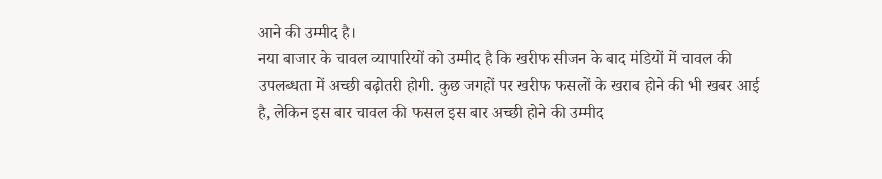आने की उम्मीद है।
नया बाजार के चावल व्यापारियों को उम्मीद है कि खरीफ सीजन के बाद मंडियों में चावल की उपलब्धता में अच्छी बढ़ोतरी होगी. कुछ जगहों पर खरीफ फसलों के खराब होने की भी खबर आई है, लेकिन इस बार चावल की फसल इस बार अच्छी होने की उम्मीद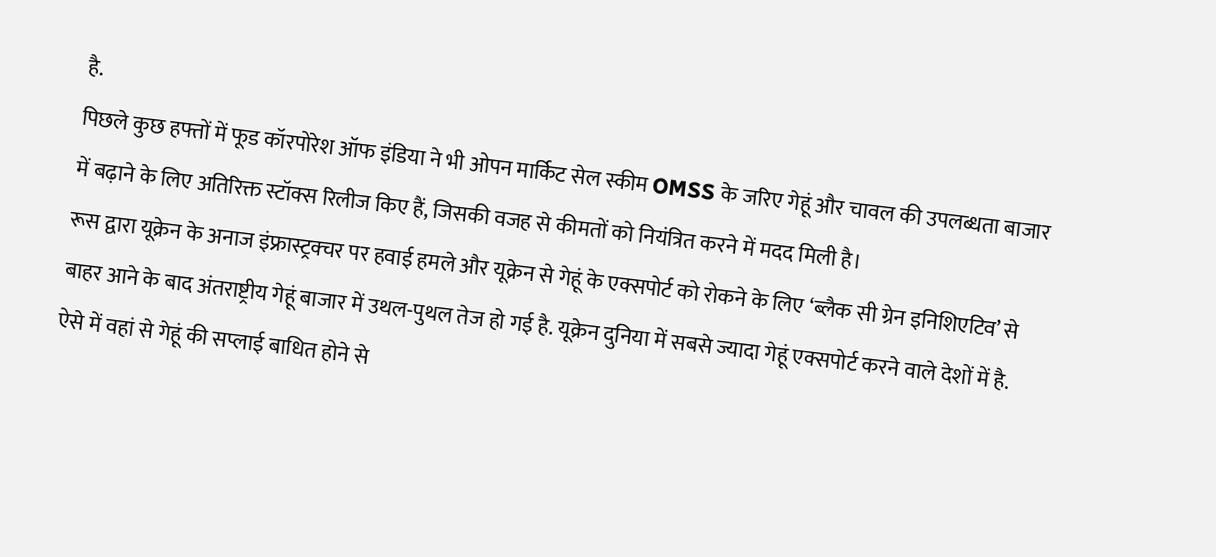है.
पिछले कुछ हफ्तों में फूड कॉरपोरेश ऑफ इंडिया ने भी ओपन मार्किट सेल स्कीम OMSS के जरिए गेहूं और चावल की उपलब्धता बाजार में बढ़ाने के लिए अतिरिक्त स्टॉक्स रिलीज किए हैं, जिसकी वजह से कीमतों को नियंत्रित करने में मदद मिली है।
रूस द्वारा यूक्रेन के अनाज इंफ्रास्ट्रक्चर पर हवाई हमले और यूक्रेन से गेहूं के एक्सपोर्ट को रोकने के लिए ‘ब्लैक सी ग्रेन इनिशिएटिव’ से बाहर आने के बाद अंतराष्ट्रीय गेहूं बाजार में उथल-पुथल तेज हो गई है. यूक्रेन दुनिया में सबसे ज्यादा गेहूं एक्सपोर्ट करने वाले देशों में है. ऐसे में वहां से गेहूं की सप्लाई बाधित होने से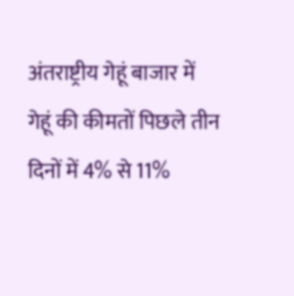अंतराष्ट्रीय गेहूं बाजार में गेहूं की कीमतों पिछले तीन दिनों में 4% से 11%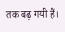तक बढ़ गयी हैं।